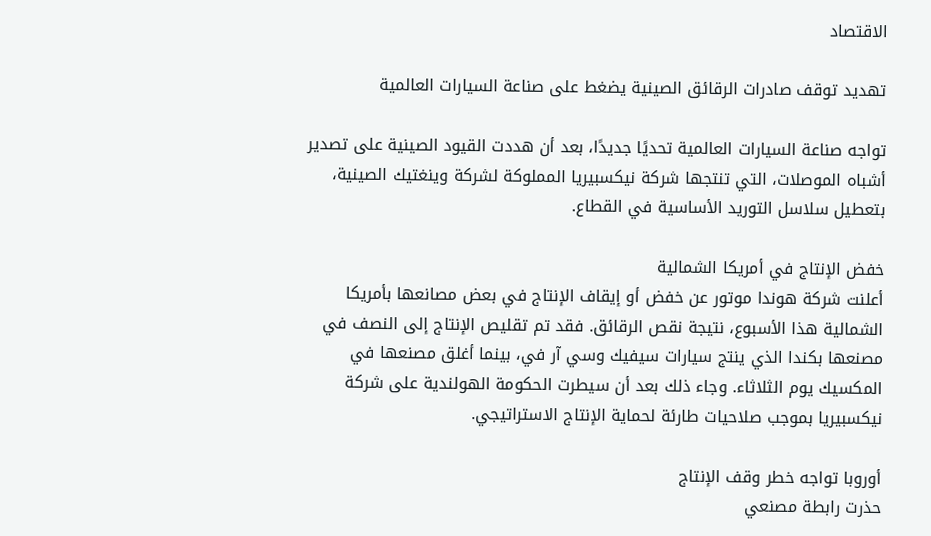الاقتصاد

تهديد توقف صادرات الرقائق الصينية يضغط على صناعة السيارات العالمية

تواجه صناعة السيارات العالمية تحديًا جديدًا، بعد أن هددت القيود الصينية على تصدير أشباه الموصلات، التي تنتجها شركة نيكسبيريا المملوكة لشركة وينغتيك الصينية، بتعطيل سلاسل التوريد الأساسية في القطاع.

خفض الإنتاج في أمريكا الشمالية
أعلنت شركة هوندا موتور عن خفض أو إيقاف الإنتاج في بعض مصانعها بأمريكا الشمالية هذا الأسبوع، نتيجة نقص الرقائق. فقد تم تقليص الإنتاج إلى النصف في مصنعها بكندا الذي ينتج سيارات سيفيك وسي آر في، بينما أغلق مصنعها في المكسيك يوم الثلاثاء. وجاء ذلك بعد أن سيطرت الحكومة الهولندية على شركة نيكسبيريا بموجب صلاحيات طارئة لحماية الإنتاج الاستراتيجي.

أوروبا تواجه خطر وقف الإنتاج
حذرت رابطة مصنعي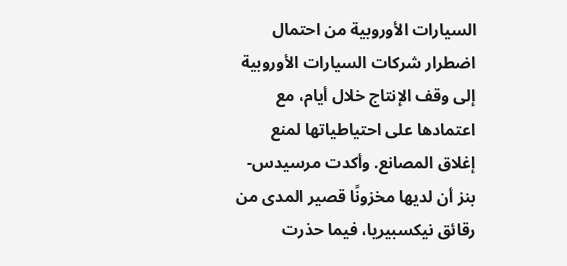السيارات الأوروبية من احتمال اضطرار شركات السيارات الأوروبية إلى وقف الإنتاج خلال أيام، مع اعتمادها على احتياطياتها لمنع إغلاق المصانع. وأكدت مرسيدس-بنز أن لديها مخزونًا قصير المدى من رقائق نيكسبيريا، فيما حذرت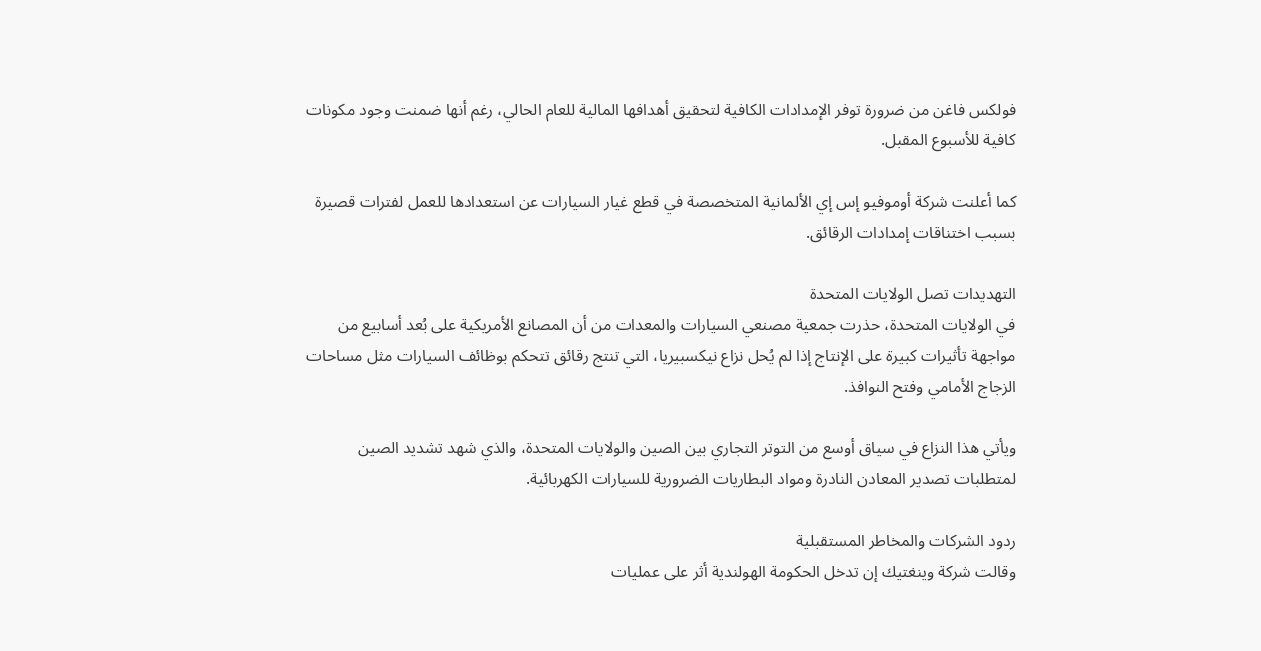فولكس فاغن من ضرورة توفر الإمدادات الكافية لتحقيق أهدافها المالية للعام الحالي، رغم أنها ضمنت وجود مكونات كافية للأسبوع المقبل.

كما أعلنت شركة أوموفيو إس إي الألمانية المتخصصة في قطع غيار السيارات عن استعدادها للعمل لفترات قصيرة بسبب اختناقات إمدادات الرقائق.

التهديدات تصل الولايات المتحدة
في الولايات المتحدة، حذرت جمعية مصنعي السيارات والمعدات من أن المصانع الأمريكية على بُعد أسابيع من مواجهة تأثيرات كبيرة على الإنتاج إذا لم يُحل نزاع نيكسبيريا، التي تنتج رقائق تتحكم بوظائف السيارات مثل مساحات الزجاج الأمامي وفتح النوافذ.

ويأتي هذا النزاع في سياق أوسع من التوتر التجاري بين الصين والولايات المتحدة، والذي شهد تشديد الصين لمتطلبات تصدير المعادن النادرة ومواد البطاريات الضرورية للسيارات الكهربائية.

ردود الشركات والمخاطر المستقبلية
وقالت شركة وينغتيك إن تدخل الحكومة الهولندية أثر على عمليات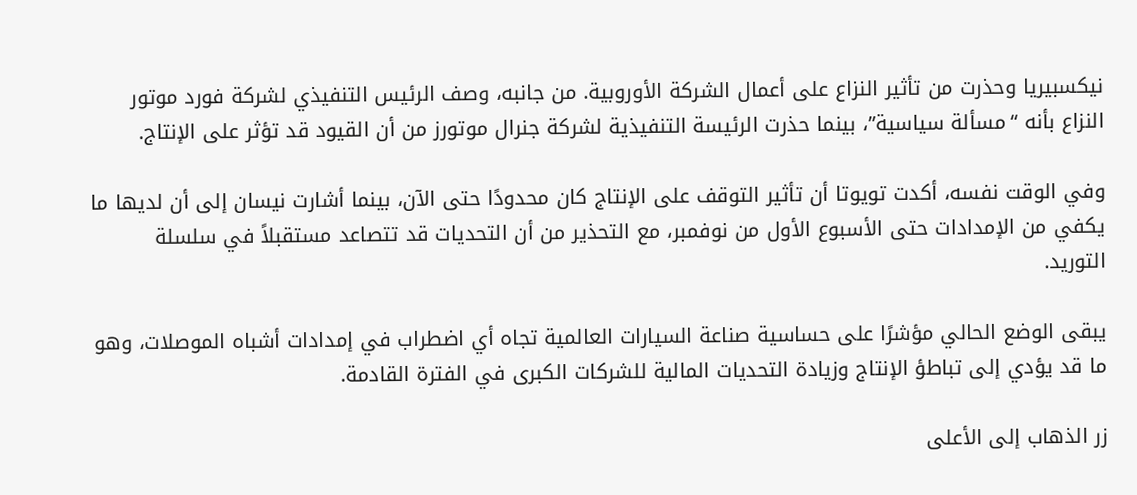نيكسبيريا وحذرت من تأثير النزاع على أعمال الشركة الأوروبية. من جانبه، وصف الرئيس التنفيذي لشركة فورد موتور النزاع بأنه “مسألة سياسية”، بينما حذرت الرئيسة التنفيذية لشركة جنرال موتورز من أن القيود قد تؤثر على الإنتاج.

وفي الوقت نفسه، أكدت تويوتا أن تأثير التوقف على الإنتاج كان محدودًا حتى الآن، بينما أشارت نيسان إلى أن لديها ما يكفي من الإمدادات حتى الأسبوع الأول من نوفمبر، مع التحذير من أن التحديات قد تتصاعد مستقبلاً في سلسلة التوريد.

يبقى الوضع الحالي مؤشرًا على حساسية صناعة السيارات العالمية تجاه أي اضطراب في إمدادات أشباه الموصلات، وهو ما قد يؤدي إلى تباطؤ الإنتاج وزيادة التحديات المالية للشركات الكبرى في الفترة القادمة.

زر الذهاب إلى الأعلى